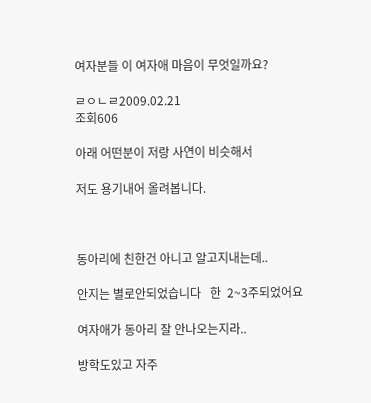여자분들 이 여자애 마음이 무엇일까요?

ㄹㅇㄴㄹ2009.02.21
조회606

아래 어떤분이 저랑 사연이 비슷해서

저도 용기내어 올려봅니다.



동아리에 친한건 아니고 알고지내는데..

안지는 별로안되었습니다   한  2~3주되었어요

여자애가 동아리 잘 안나오는지라..

방학도있고 자주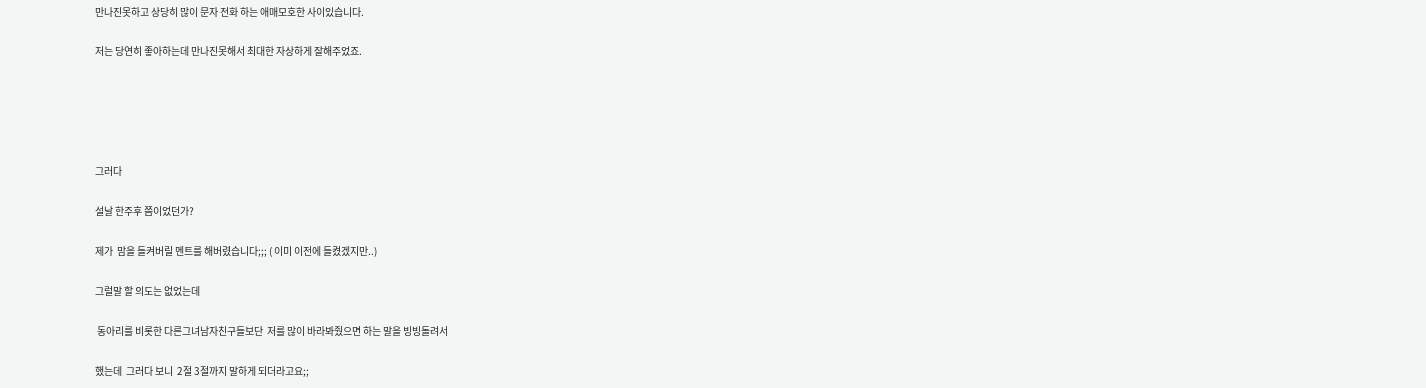만나진못하고 상당히 많이 문자 전화 하는 애매모호한 사이있습니다.

저는 당연히 좋아하는데 만나진못해서 최대한 자상하게 잘해주었죠.





그러다

설날 한주후 쯤이었던가?

제가  맘을 들켜버릴 멘트를 해버렸습니다;;; ( 이미 이전에 들켰겠지만..)

그럴말 할 의도는 없었는데

 동아리를 비롯한 다른그녀남자친구들보단  저를 많이 바라봐줬으면 하는 말을 빙빙돌려서

했는데  그러다 보니  2절 3절까지 말하게 되더라고요;;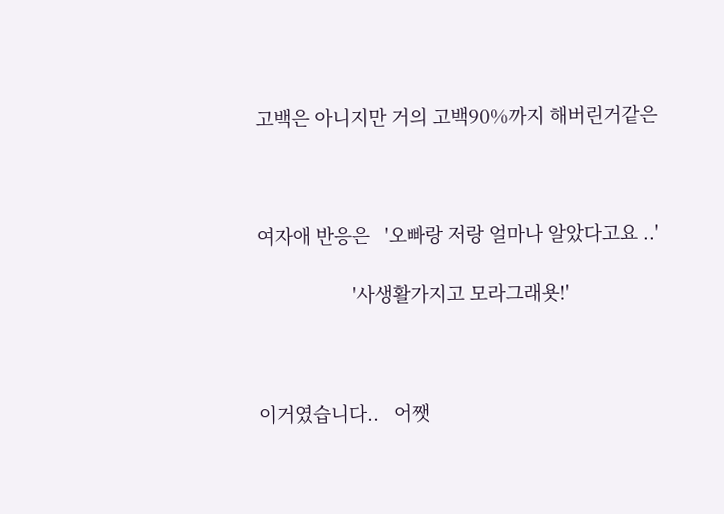고백은 아니지만 거의 고백90%까지 해버린거같은



여자애 반응은   '오빠랑 저랑 얼마나 알았다고요 ..'

                   '사생활가지고 모라그래욧!'



이거였습니다..   어쨋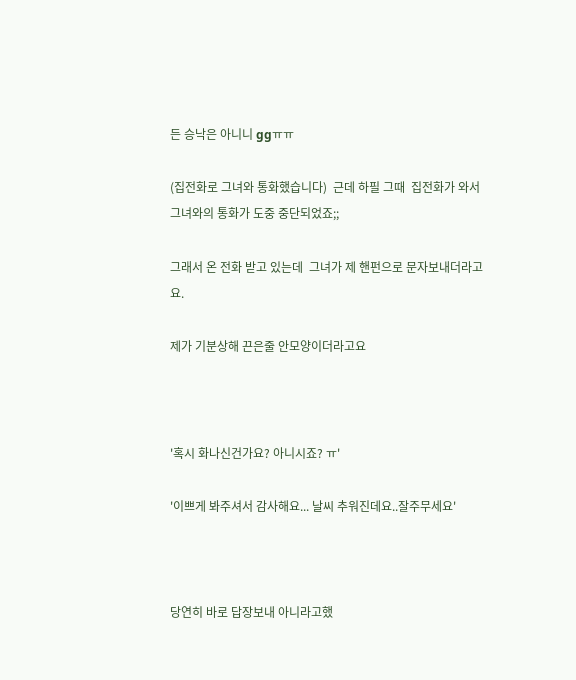든 승낙은 아니니 ggㅠㅠ

(집전화로 그녀와 통화했습니다)  근데 하필 그때  집전화가 와서 그녀와의 통화가 도중 중단되었죠;;

그래서 온 전화 받고 있는데  그녀가 제 핸펀으로 문자보내더라고요.

제가 기분상해 끈은줄 안모양이더라고요



'혹시 화나신건가요? 아니시죠? ㅠ'

'이쁘게 봐주셔서 감사해요... 날씨 추워진데요..잘주무세요'



당연히 바로 답장보내 아니라고했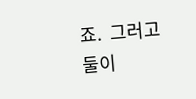죠.  그러고  둘이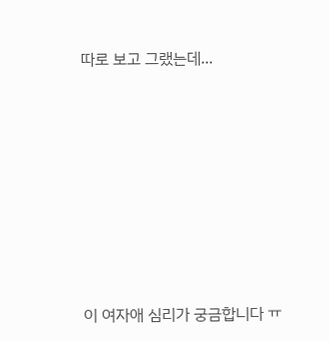따로 보고 그랬는데...







이 여자애 심리가 궁금합니다 ㅠ